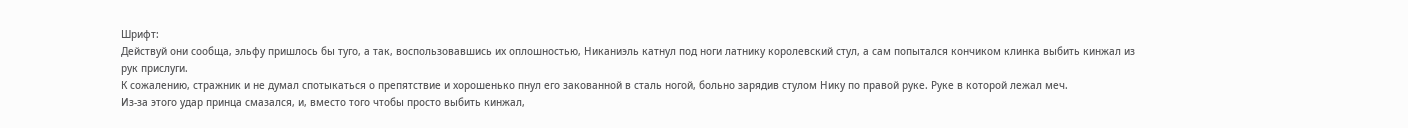Шрифт:
Действуй они сообща, эльфу пришлось бы туго, а так, воспользовавшись их оплошностью, Никаниэль катнул под ноги латнику королевский стул, а сам попытался кончиком клинка выбить кинжал из рук прислуги.
К сожалению, стражник и не думал спотыкаться о препятствие и хорошенько пнул его закованной в сталь ногой, больно зарядив стулом Нику по правой руке. Руке в которой лежал меч.
Из-за этого удар принца смазался, и, вместо того чтобы просто выбить кинжал,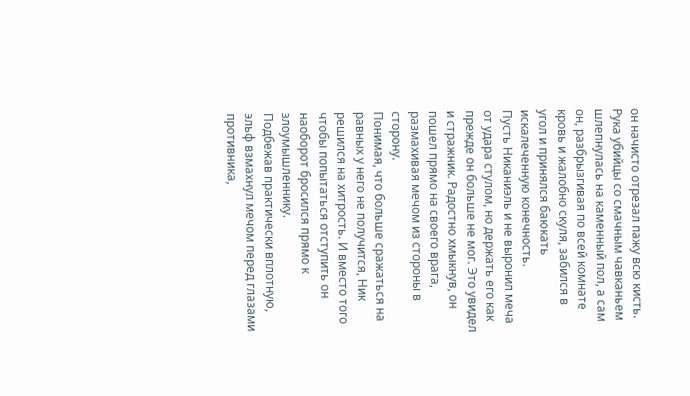он начисто отрезал пажу всю кисть.
Рука убийцы со смачным чавканьем шлепнулась на каменный пол, а сам он, разбрызгивая по всей комнате кровь и жалобно скуля, забился в угол и принялся баюкать искалеченную конечность.
Пусть Никаниэль и не выронил меча от удара стулом, но держать его как прежде он больше не мог. Это увидел и стражник. Радостно хмыкнув, он пошел прямо на своего врага, размахивая мечом из стороны в сторону.
Понимая, что больше сражаться на равных у него не получится, Ник решился на хитрость. И вместо того чтобы попытаться отступить он наоборот бросился прямо к злоумышленнику.
Подбежав практически вплотную, эльф взмахнул мечом перед глазами противника,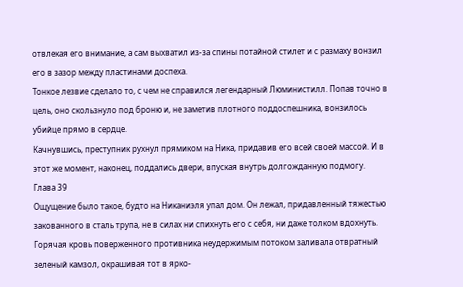отвлекая его внимание, а сам выхватил из-за спины потайной стилет и с размаху вонзил его в зазор между пластинами доспеха.
Тонкое лезвие сделало то, с чем не справился легендарный Люминистилл. Попав точно в цель, оно скользнуло под броню и, не заметив плотного поддоспешника, вонзилось убийце прямо в сердце.
Качнувшись, преступник рухнул прямиком на Ника, придавив его всей своей массой. И в этот же момент, наконец, поддались двери, впуская внутрь долгожданную подмогу.
Глава 39
Ощущение было такое, будто на Никаниэля упал дом. Он лежал, придавленный тяжестью закованного в сталь трупа, не в силах ни спихнуть его с себя, ни даже толком вдохнуть. Горячая кровь поверженного противника неудержимым потоком заливала отвратный зеленый камзол, окрашивая тот в ярко-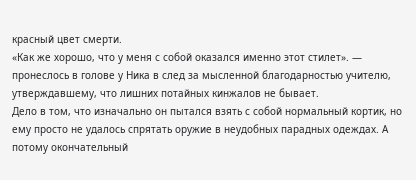красный цвет смерти.
«Как же хорошо, что у меня с собой оказался именно этот стилет». — пронеслось в голове у Ника в след за мысленной благодарностью учителю, утверждавшему, что лишних потайных кинжалов не бывает.
Дело в том, что изначально он пытался взять с собой нормальный кортик, но ему просто не удалось спрятать оружие в неудобных парадных одеждах. А потому окончательный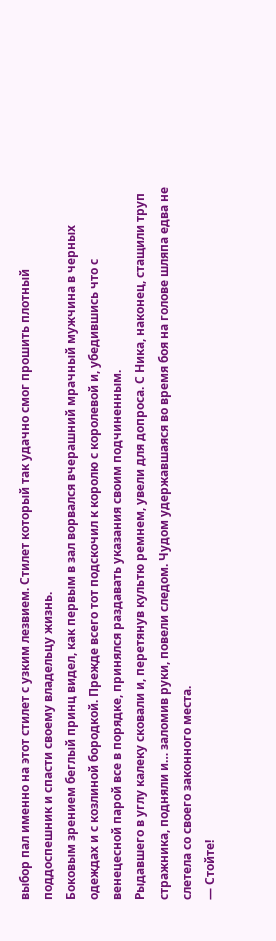выбор пал именно на этот стилет с узким лезвием. Стилет который так удачно смог прошить плотный поддоспешник и спасти своему владельцу жизнь.
Боковым зрением беглый принц видел, как первым в зал ворвался вчерашний мрачный мужчина в черных одеждах и с козлиной бородкой. Прежде всего тот подскочил к королю с королевой и, убедившись что с венецесной парой все в порядке, принялся раздавать указания своим подчиненным.
Рыдавшего в углу калеку сковали и, перетянув культю ремнем, увели для допроса. С Ника, наконец, стащили труп стражника, подняли и… заломив руки, повели следом. Чудом удержавшаяся во время боя на голове шляпа едва не слетела со своего законного места.
— Стойте!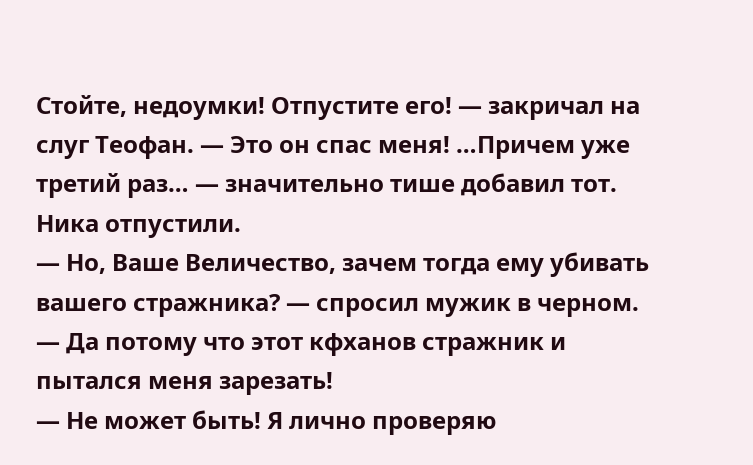Стойте, недоумки! Отпустите его! — закричал на слуг Теофан. — Это он спас меня! …Причем уже третий раз… — значительно тише добавил тот.
Ника отпустили.
— Но, Ваше Величество, зачем тогда ему убивать вашего стражника? — спросил мужик в черном.
— Да потому что этот кфханов стражник и пытался меня зарезать!
— Не может быть! Я лично проверяю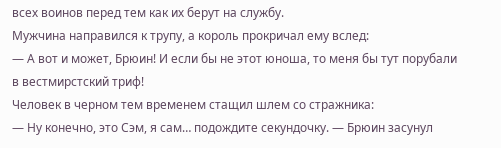всех воинов перед тем как их берут на службу.
Мужчина направился к трупу, а король прокричал ему вслед:
— А вот и может, Брюин! И если бы не этот юноша, то меня бы тут порубали в вестмирстский триф!
Человек в черном тем временем стащил шлем со стражника:
— Ну конечно, это Сэм, я сам… подождите секундочку. — Брюин засунул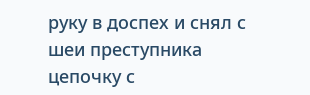руку в доспех и снял с шеи преступника цепочку с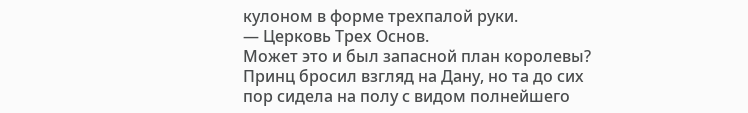кулоном в форме трехпалой руки.
— Церковь Трех Основ.
Может это и был запасной план королевы?
Принц бросил взгляд на Дану, но та до сих пор сидела на полу с видом полнейшего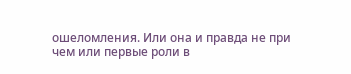ошеломления. Или она и правда не при чем или первые роли в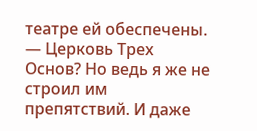театре ей обеспечены.
— Церковь Трех Основ? Но ведь я же не строил им препятствий. И даже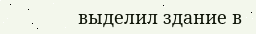выделил здание в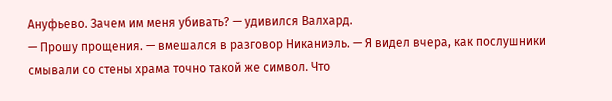Ануфьево. Зачем им меня убивать? — удивился Валхард.
— Прошу прощения. — вмешался в разговор Никаниэль. — Я видел вчера, как послушники смывали со стены храма точно такой же символ. Что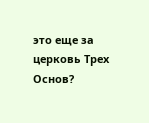это еще за церковь Трех Основ?